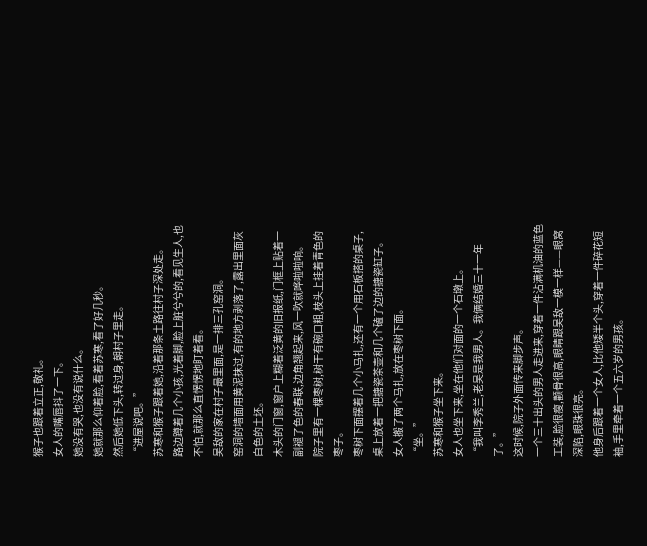猴子也跟着立正,敬礼。
女人的嘴唇抖了一下。
她没有哭,也没有说什么。
她就那么仰着脸,看着苏寒,看了好几秒。
然后她低下头,转过身,朝村子里走。
“进屋说吧。”
苏寒和猴子跟着她,沿着那条土路往村子深处走。
路边蹲着几个小孩,光着脚,脸上脏兮兮的,看见生人,也不怕,就那么直愣愣地盯着看。
吴敌的家在村子最里面,是一排三孔窑洞。
窑洞的墙面用黄泥抹过,有的地方剥落了,露出里面灰白色的土坯。
木头的门窗,窗户上糊着泛黄的旧报纸,门框上贴着一副褪了色的春联,边角翘起来,风一吹就哗啦啦响。
院子里有一棵枣树,树干有碗口粗,枝头上挂着青色的枣子。
枣树下面摆着几个小马扎,还有一个用石板搭的桌子,桌上放着一把搪瓷茶壶和几个磕了边的搪瓷缸子。
女人搬了两个马扎,放在枣树下面。
“坐。”
苏寒和猴子坐下来。
女人也坐下来,坐在他们对面的一个石墩上。
“我叫李秀兰,老吴是我男人。我俩结婚三十一年了。”
这时候,院子外面传来脚步声。
一个三十出头的男人走进来,穿着一件沾满机油的蓝色工装,脸很瘦,颧骨很高,眼睛跟吴敌一模一样——眼窝深陷,眼珠很亮。
他身后跟着一个女人,比他矮半个头,穿着一件碎花短袖,手里牵着一个五六岁的男孩。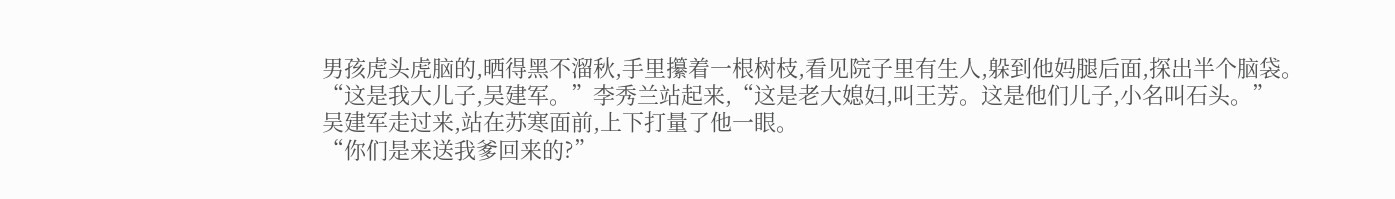男孩虎头虎脑的,晒得黑不溜秋,手里攥着一根树枝,看见院子里有生人,躲到他妈腿后面,探出半个脑袋。
“这是我大儿子,吴建军。”李秀兰站起来,“这是老大媳妇,叫王芳。这是他们儿子,小名叫石头。”
吴建军走过来,站在苏寒面前,上下打量了他一眼。
“你们是来送我爹回来的?”